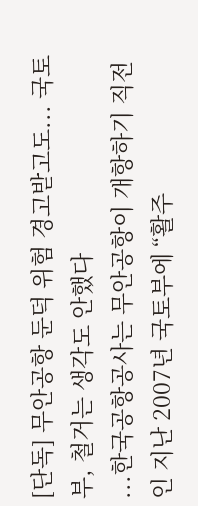[단독] 무안공항 둔덕 위험 경고받고도... 국토부, 철거는 생각도 안했다
...한국공항공사는 무안공항이 개항하기 직전인 지난 2007년 국토부에 “활주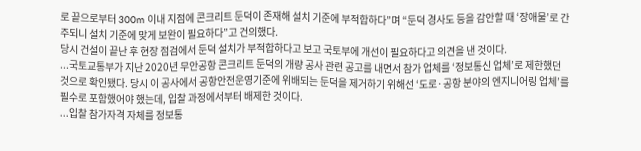로 끝으로부터 300m 이내 지점에 콘크리트 둔덕이 존재해 설치 기준에 부적합하다”며 “둔덕 경사도 등을 감안할 때 ‘장애물’로 간주되니 설치 기준에 맞게 보완이 필요하다”고 건의했다.
당시 건설이 끝난 후 현장 점검에서 둔덕 설치가 부적합하다고 보고 국토부에 개선이 필요하다고 의견을 낸 것이다.
...국토교통부가 지난 2020년 무안공항 콘크리트 둔덕의 개량 공사 관련 공고를 내면서 참가 업체를 ‘정보통신 업체’로 제한했던 것으로 확인됐다. 당시 이 공사에서 공항안전운영기준에 위배되는 둔덕을 제거하기 위해선 ‘도로·공항 분야의 엔지니어링 업체’를 필수로 포함했어야 했는데, 입찰 과정에서부터 배제한 것이다.
...입찰 참가자격 자체를 정보통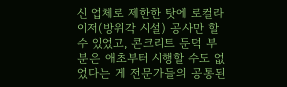신 업체로 제한한 탓에 로컬라이저(방위각 시설) 공사만 할 수 있었고, 콘크리트 둔덕 부분은 애초부터 시행할 수도 없었다는 게 전문가들의 공통된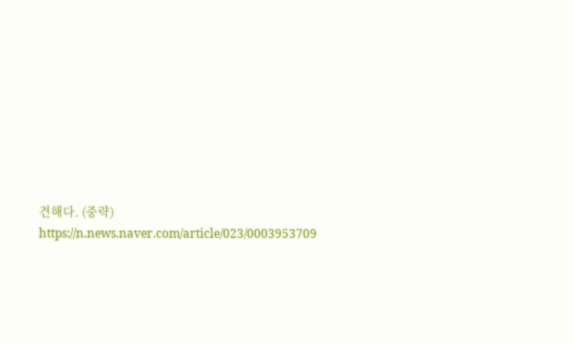견해다. (중략)
https://n.news.naver.com/article/023/0003953709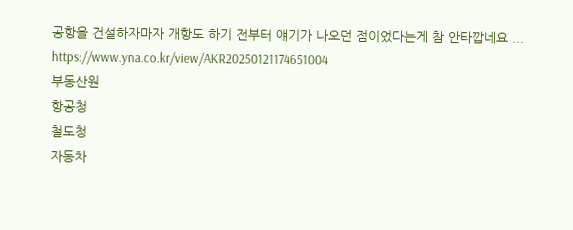공항을 건설하자마자 개항도 하기 전부터 얘기가 나오던 점이었다는게 참 안타깝네요 ...
https://www.yna.co.kr/view/AKR20250121174651004
부동산원
항공청
철도청
자동차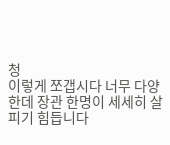청
이렇게 쪼갭시다 너무 다양한데 장관 한명이 세세히 살피기 힘듭니다